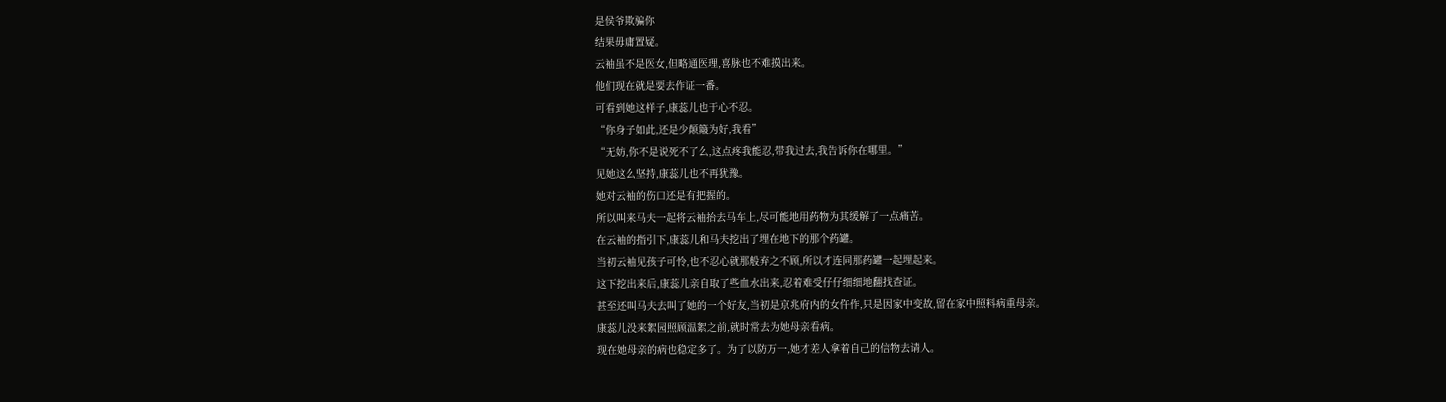是侯爷欺骗你
结果毋庸置疑。
云袖虽不是医女,但略通医理,喜脉也不难摸出来。
他们现在就是要去作证一番。
可看到她这样子,康蕊儿也于心不忍。
“你身子如此,还是少颠簸为好,我看”
“无妨,你不是说死不了么,这点疼我能忍,带我过去,我告诉你在哪里。”
见她这么坚持,康蕊儿也不再犹豫。
她对云袖的伤口还是有把握的。
所以叫来马夫一起将云袖抬去马车上,尽可能地用药物为其缓解了一点痛苦。
在云袖的指引下,康蕊儿和马夫挖出了埋在地下的那个药罐。
当初云袖见孩子可怜,也不忍心就那般弃之不顾,所以才连同那药罐一起埋起来。
这下挖出来后,康蕊儿亲自取了些血水出来,忍着难受仔仔细细地翻找查证。
甚至还叫马夫去叫了她的一个好友,当初是京兆府内的女仵作,只是因家中变故,留在家中照料病重母亲。
康蕊儿没来絮园照顾温絮之前,就时常去为她母亲看病。
现在她母亲的病也稳定多了。为了以防万一,她才差人拿着自己的信物去请人。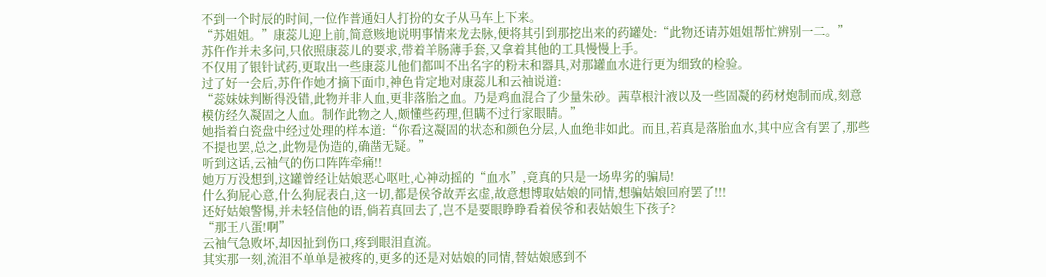不到一个时辰的时间,一位作普通妇人打扮的女子从马车上下来。
“苏姐姐。”康蕊儿迎上前,简意赅地说明事情来龙去脉,便将其引到那挖出来的药罐处:“此物还请苏姐姐帮忙辨别一二。”
苏仵作并未多问,只依照康蕊儿的要求,带着羊肠薄手套,又拿着其他的工具慢慢上手。
不仅用了银针试药,更取出一些康蕊儿他们都叫不出名字的粉末和器具,对那罐血水进行更为细致的检验。
过了好一会后,苏仵作她才摘下面巾,神色肯定地对康蕊儿和云袖说道:
“蕊妹妹判断得没错,此物并非人血,更非落胎之血。乃是鸡血混合了少量朱砂。茜草根汁液以及一些固凝的药材炮制而成,刻意模仿经久凝固之人血。制作此物之人,颇懂些药理,但瞒不过行家眼睛。”
她指着白瓷盘中经过处理的样本道:“你看这凝固的状态和颜色分层,人血绝非如此。而且,若真是落胎血水,其中应含有罢了,那些不提也罢,总之,此物是伪造的,确凿无疑。”
听到这话,云袖气的伤口阵阵牵痛!!
她万万没想到,这罐曾经让姑娘恶心呕吐,心神动摇的“血水”,竟真的只是一场卑劣的骗局!
什么狗屁心意,什么狗屁表白,这一切,都是侯爷故弄玄虚,故意想博取姑娘的同情,想骗姑娘回府罢了!!!
还好姑娘警惕,并未轻信他的语,倘若真回去了,岂不是要眼睁睁看着侯爷和表姑娘生下孩子?
“那王八蛋!啊”
云袖气急败坏,却因扯到伤口,疼到眼泪直流。
其实那一刻,流泪不单单是被疼的,更多的还是对姑娘的同情,替姑娘感到不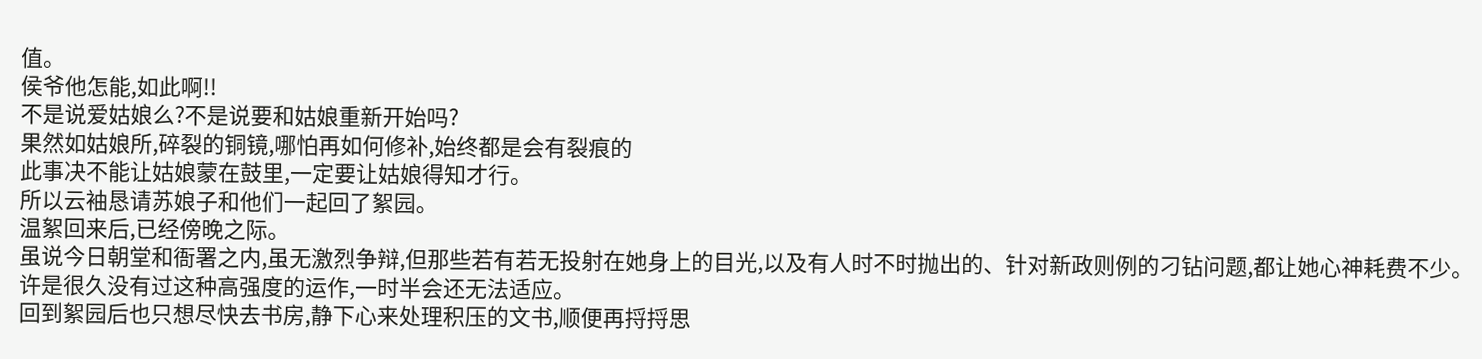值。
侯爷他怎能,如此啊!!
不是说爱姑娘么?不是说要和姑娘重新开始吗?
果然如姑娘所,碎裂的铜镜,哪怕再如何修补,始终都是会有裂痕的
此事决不能让姑娘蒙在鼓里,一定要让姑娘得知才行。
所以云袖恳请苏娘子和他们一起回了絮园。
温絮回来后,已经傍晚之际。
虽说今日朝堂和衙署之内,虽无激烈争辩,但那些若有若无投射在她身上的目光,以及有人时不时抛出的、针对新政则例的刁钻问题,都让她心神耗费不少。
许是很久没有过这种高强度的运作,一时半会还无法适应。
回到絮园后也只想尽快去书房,静下心来处理积压的文书,顺便再捋捋思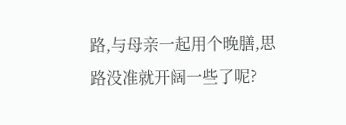路,与母亲一起用个晚膳,思路没准就开阔一些了呢?